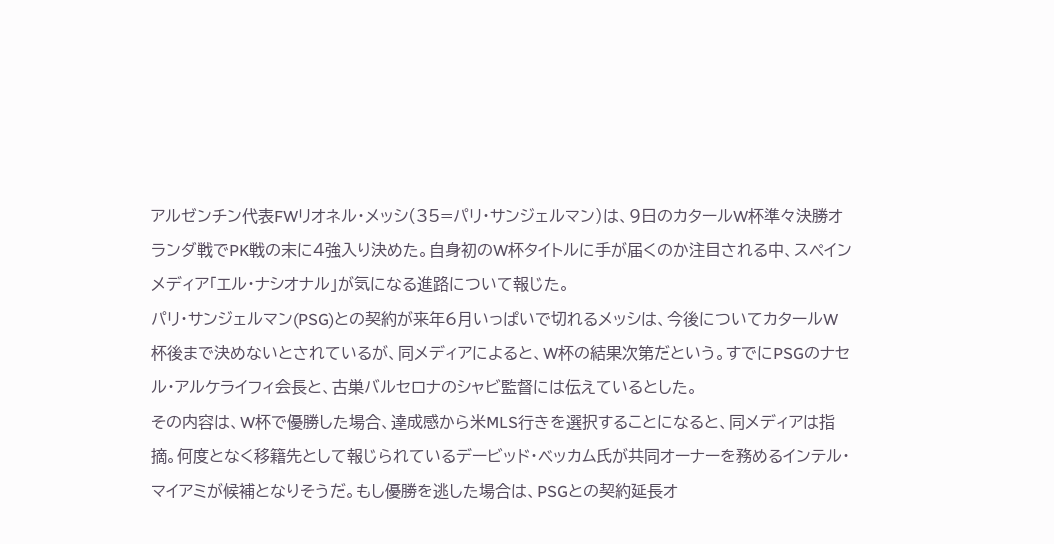アルゼンチン代表FWリオネル・メッシ(35=パリ・サンジェルマン)は、9日のカタールW杯準々決勝オランダ戦でPK戦の末に4強入り決めた。自身初のW杯タイトルに手が届くのか注目される中、スペインメディア「エル・ナシオナル」が気になる進路について報じた。
パリ・サンジェルマン(PSG)との契約が来年6月いっぱいで切れるメッシは、今後についてカタールW杯後まで決めないとされているが、同メディアによると、W杯の結果次第だという。すでにPSGのナセル・アルケライフィ会長と、古巣バルセロナのシャビ監督には伝えているとした。
その内容は、W杯で優勝した場合、達成感から米MLS行きを選択することになると、同メディアは指摘。何度となく移籍先として報じられているデービッド・ベッカム氏が共同オーナーを務めるインテル・マイアミが候補となりそうだ。もし優勝を逃した場合は、PSGとの契約延長オ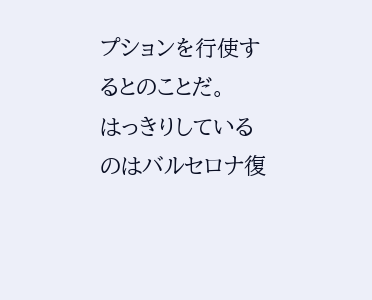プションを行使するとのことだ。
はっきりしているのはバルセロナ復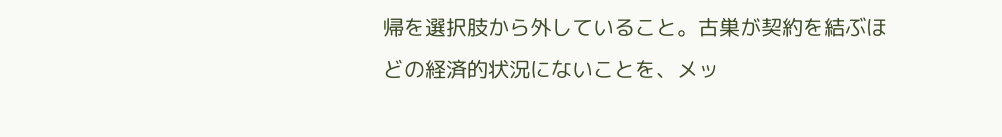帰を選択肢から外していること。古巣が契約を結ぶほどの経済的状況にないことを、メッ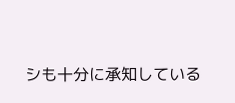シも十分に承知している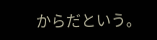からだという。